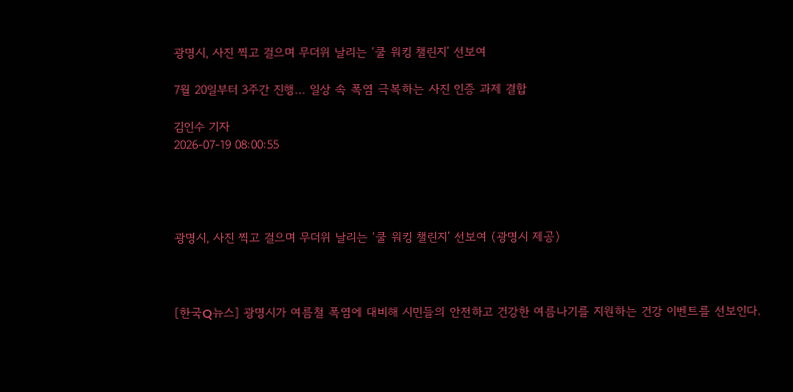광명시, 사진 찍고 걸으며 무더위 날리는 ‘쿨 워킹 챌린지’ 선보여

7월 20일부터 3주간 진행… 일상 속 폭염 극복하는 사진 인증 과제 결합

김인수 기자
2026-07-19 08:00:55




광명시, 사진 찍고 걸으며 무더위 날리는 ‘쿨 워킹 챌린지’ 선보여 (광명시 제공)



[한국Q뉴스] 광명시가 여름철 폭염에 대비해 시민들의 안전하고 건강한 여름나기를 지원하는 건강 이벤트를 선보인다.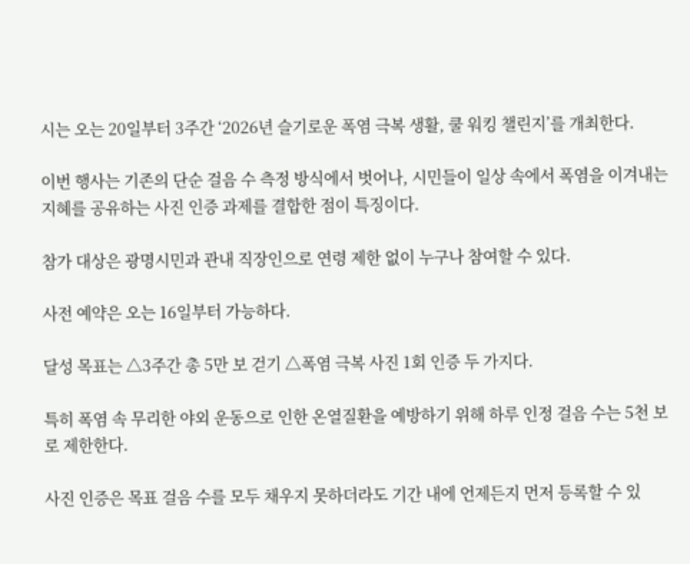시는 오는 20일부터 3주간 ‘2026년 슬기로운 폭염 극복 생활, 쿨 워킹 챌린지’를 개최한다.

이번 행사는 기존의 단순 걸음 수 측정 방식에서 벗어나, 시민들이 일상 속에서 폭염을 이겨내는 지혜를 공유하는 사진 인증 과제를 결합한 점이 특징이다.

참가 대상은 광명시민과 관내 직장인으로 연령 제한 없이 누구나 참여할 수 있다.

사전 예약은 오는 16일부터 가능하다.

달성 목표는 △3주간 총 5만 보 걷기 △폭염 극복 사진 1회 인증 두 가지다.

특히 폭염 속 무리한 야외 운동으로 인한 온열질환을 예방하기 위해 하루 인정 걸음 수는 5천 보로 제한한다.

사진 인증은 목표 걸음 수를 모두 채우지 못하더라도 기간 내에 언제든지 먼저 등록할 수 있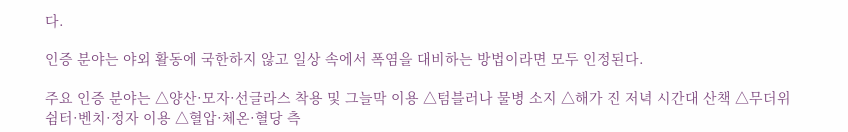다.

인증 분야는 야외 활동에 국한하지 않고 일상 속에서 폭염을 대비하는 방법이라면 모두 인정된다.

주요 인증 분야는 △양산·모자·선글라스 착용 및 그늘막 이용 △텀블러나 물병 소지 △해가 진 저녁 시간대 산책 △무더위 쉼터·벤치·정자 이용 △혈압·체온·혈당 측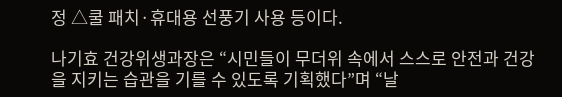정 △쿨 패치·휴대용 선풍기 사용 등이다.

나기효 건강위생과장은 “시민들이 무더위 속에서 스스로 안전과 건강을 지키는 습관을 기를 수 있도록 기획했다”며 “날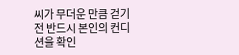씨가 무더운 만큼 걷기 전 반드시 본인의 컨디션을 확인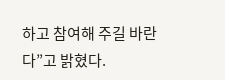하고 참여해 주길 바란다”고 밝혔다.